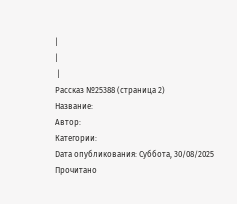|
|
 |
Рассказ №25388 (страница 2)
Название:
Автор:
Категории:
Dата опубликования: Суббота, 30/08/2025
Прочитано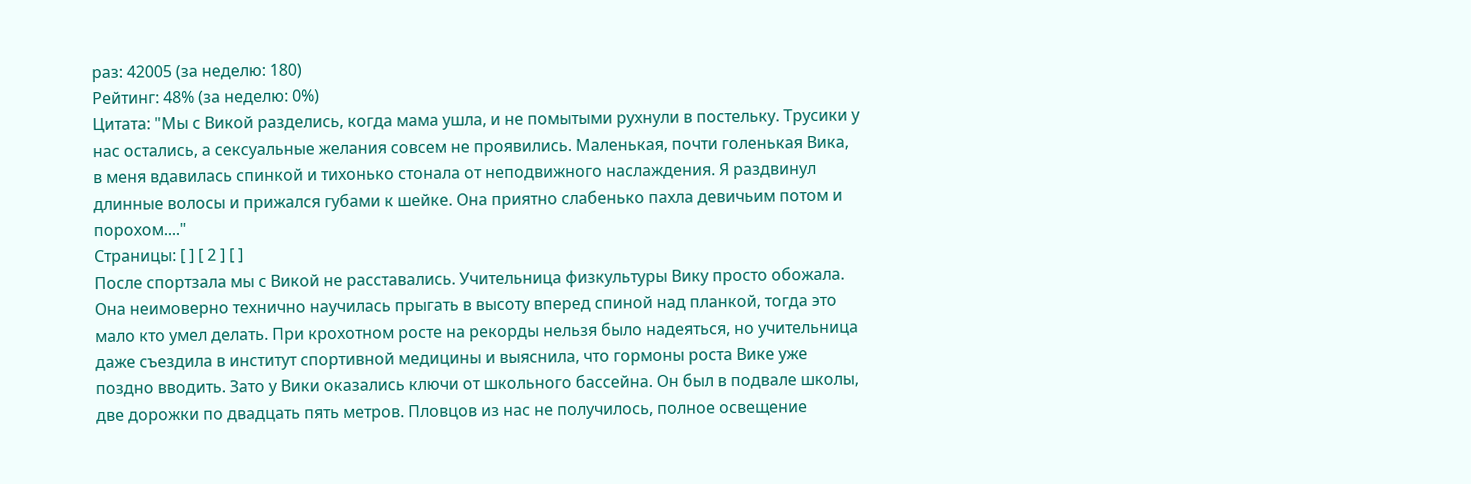раз: 42005 (за неделю: 180)
Рейтинг: 48% (за неделю: 0%)
Цитата: "Мы с Викой разделись, когда мама ушла, и не помытыми рухнули в постельку. Трусики у нас остались, а сексуальные желания совсем не проявились. Маленькая, почти голенькая Вика, в меня вдавилась спинкой и тихонько стонала от неподвижного наслаждения. Я раздвинул длинные волосы и прижался губами к шейке. Она приятно слабенько пахла девичьим потом и порохом...."
Страницы: [ ] [ 2 ] [ ]
После спортзала мы с Викой не расставались. Учительница физкультуры Вику просто обожала. Она неимоверно технично научилась прыгать в высоту вперед спиной над планкой, тогда это мало кто умел делать. При крохотном росте на рекорды нельзя было надеяться, но учительница даже съездила в институт спортивной медицины и выяснила, что гормоны роста Вике уже поздно вводить. Зато у Вики оказались ключи от школьного бассейна. Он был в подвале школы, две дорожки по двадцать пять метров. Пловцов из нас не получилось, полное освещение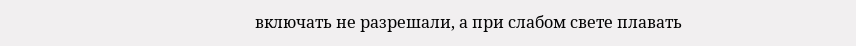включать не разрешали, а при слабом свете плавать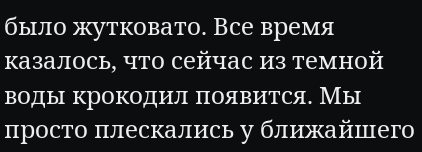было жутковато. Все время казалось, что сейчас из темной воды крокодил появится. Мы просто плескались у ближайшего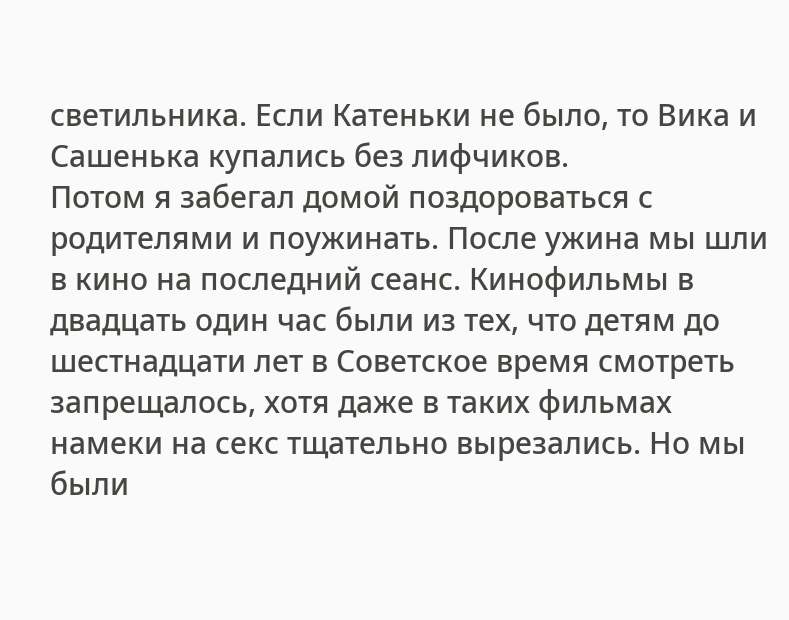светильника. Если Катеньки не было, то Вика и Сашенька купались без лифчиков.
Потом я забегал домой поздороваться с родителями и поужинать. После ужина мы шли в кино на последний сеанс. Кинофильмы в двадцать один час были из тех, что детям до шестнадцати лет в Советское время смотреть запрещалось, хотя даже в таких фильмах намеки на секс тщательно вырезались. Но мы были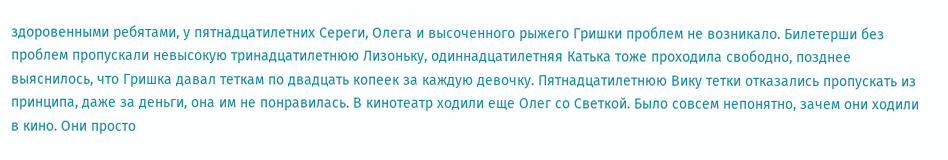здоровенными ребятами, у пятнадцатилетних Сереги, Олега и высоченного рыжего Гришки проблем не возникало. Билетерши без проблем пропускали невысокую тринадцатилетнюю Лизоньку, одиннадцатилетняя Катька тоже проходила свободно, позднее выяснилось, что Гришка давал теткам по двадцать копеек за каждую девочку. Пятнадцатилетнюю Вику тетки отказались пропускать из принципа, даже за деньги, она им не понравилась. В кинотеатр ходили еще Олег со Светкой. Было совсем непонятно, зачем они ходили в кино. Они просто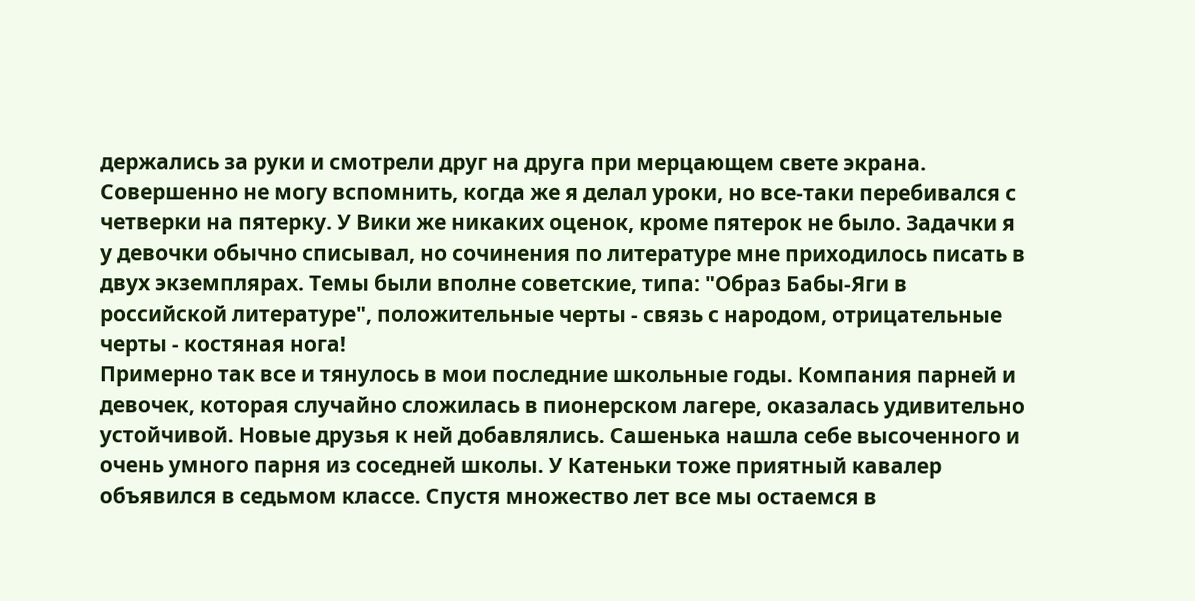держались за руки и смотрели друг на друга при мерцающем свете экрана.
Совершенно не могу вспомнить, когда же я делал уроки, но все-таки перебивался с четверки на пятерку. У Вики же никаких оценок, кроме пятерок не было. Задачки я у девочки обычно списывал, но сочинения по литературе мне приходилось писать в двух экземплярах. Темы были вполне советские, типа: "Образ Бабы-Яги в российской литературе", положительные черты - связь с народом, отрицательные черты - костяная нога!
Примерно так все и тянулось в мои последние школьные годы. Компания парней и девочек, которая случайно сложилась в пионерском лагере, оказалась удивительно устойчивой. Новые друзья к ней добавлялись. Сашенька нашла себе высоченного и очень умного парня из соседней школы. У Катеньки тоже приятный кавалер объявился в седьмом классе. Спустя множество лет все мы остаемся в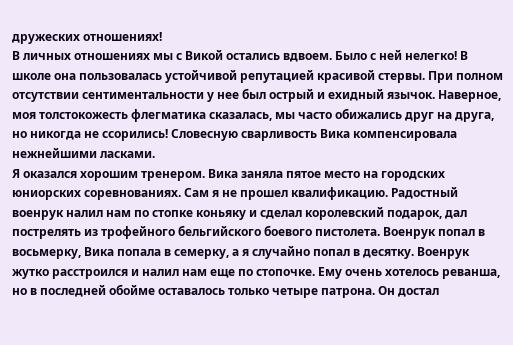дружеских отношениях!
В личных отношениях мы с Викой остались вдвоем. Было с ней нелегко! В школе она пользовалась устойчивой репутацией красивой стервы. При полном отсутствии сентиментальности у нее был острый и ехидный язычок. Наверное, моя толстокожесть флегматика сказалась, мы часто обижались друг на друга, но никогда не ссорились! Словесную сварливость Вика компенсировала нежнейшими ласками.
Я оказался хорошим тренером. Вика заняла пятое место на городских юниорских соревнованиях. Сам я не прошел квалификацию. Радостный военрук налил нам по стопке коньяку и сделал королевский подарок, дал пострелять из трофейного бельгийского боевого пистолета. Военрук попал в восьмерку, Вика попала в семерку, а я случайно попал в десятку. Военрук жутко расстроился и налил нам еще по стопочке. Ему очень хотелось реванша, но в последней обойме оставалось только четыре патрона. Он достал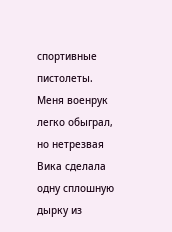спортивные пистолеты. Меня военрук легко обыграл, но нетрезвая Вика сделала одну сплошную дырку из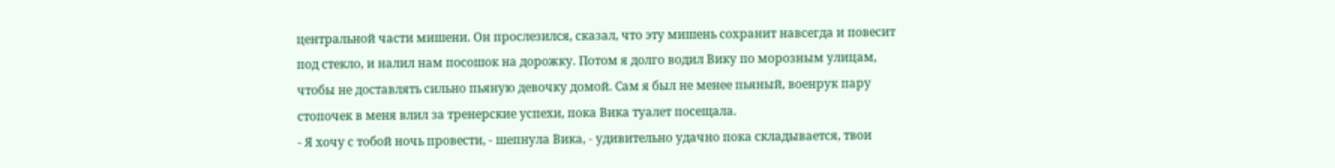центральной части мишени. Он прослезился, сказал, что эту мишень сохранит навсегда и повесит под стекло, и налил нам посошок на дорожку. Потом я долго водил Вику по морозным улицам, чтобы не доставлять сильно пьяную девочку домой. Сам я был не менее пьяный, военрук пару стопочек в меня влил за тренерские успехи, пока Вика туалет посещала.
- Я хочу с тобой ночь провести, - шепнула Вика, - удивительно удачно пока складывается, твои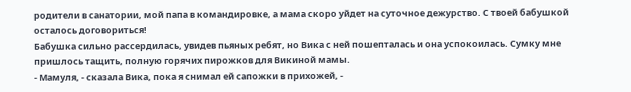родители в санатории, мой папа в командировке, а мама скоро уйдет на суточное дежурство. С твоей бабушкой осталось договориться!
Бабушка сильно рассердилась, увидев пьяных ребят, но Вика с ней пошепталась и она успокоилась. Сумку мне пришлось тащить, полную горячих пирожков для Викиной мамы.
- Мамуля, - сказала Вика, пока я снимал ей сапожки в прихожей, -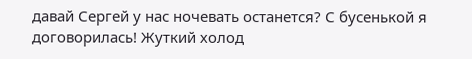давай Сергей у нас ночевать останется? С бусенькой я договорилась! Жуткий холод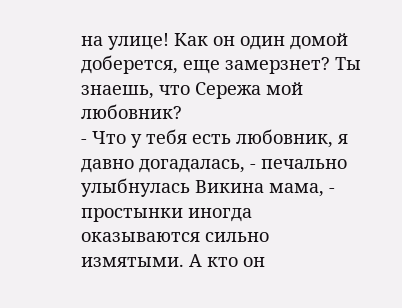на улице! Как он один домой доберется, еще замерзнет? Ты знаешь, что Сережа мой любовник?
- Что у тебя есть любовник, я давно догадалась, - печально улыбнулась Викина мама, - простынки иногда оказываются сильно измятыми. А кто он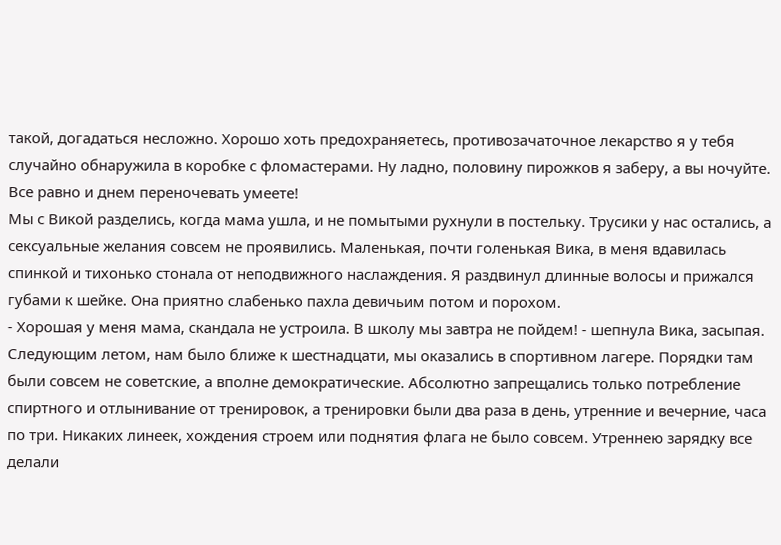такой, догадаться несложно. Хорошо хоть предохраняетесь, противозачаточное лекарство я у тебя случайно обнаружила в коробке с фломастерами. Ну ладно, половину пирожков я заберу, а вы ночуйте. Все равно и днем переночевать умеете!
Мы с Викой разделись, когда мама ушла, и не помытыми рухнули в постельку. Трусики у нас остались, а сексуальные желания совсем не проявились. Маленькая, почти голенькая Вика, в меня вдавилась спинкой и тихонько стонала от неподвижного наслаждения. Я раздвинул длинные волосы и прижался губами к шейке. Она приятно слабенько пахла девичьим потом и порохом.
- Хорошая у меня мама, скандала не устроила. В школу мы завтра не пойдем! - шепнула Вика, засыпая.
Следующим летом, нам было ближе к шестнадцати, мы оказались в спортивном лагере. Порядки там были совсем не советские, а вполне демократические. Абсолютно запрещались только потребление спиртного и отлынивание от тренировок, а тренировки были два раза в день, утренние и вечерние, часа по три. Никаких линеек, хождения строем или поднятия флага не было совсем. Утреннею зарядку все делали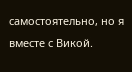самостоятельно, но я вместе с Викой.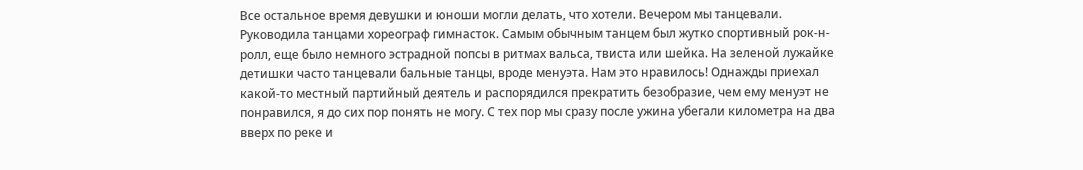Все остальное время девушки и юноши могли делать, что хотели. Вечером мы танцевали. Руководила танцами хореограф гимнасток. Самым обычным танцем был жутко спортивный рок-н-ролл, еще было немного эстрадной попсы в ритмах вальса, твиста или шейка. На зеленой лужайке детишки часто танцевали бальные танцы, вроде менуэта. Нам это нравилось! Однажды приехал какой-то местный партийный деятель и распорядился прекратить безобразие, чем ему менуэт не понравился, я до сих пор понять не могу. С тех пор мы сразу после ужина убегали километра на два вверх по реке и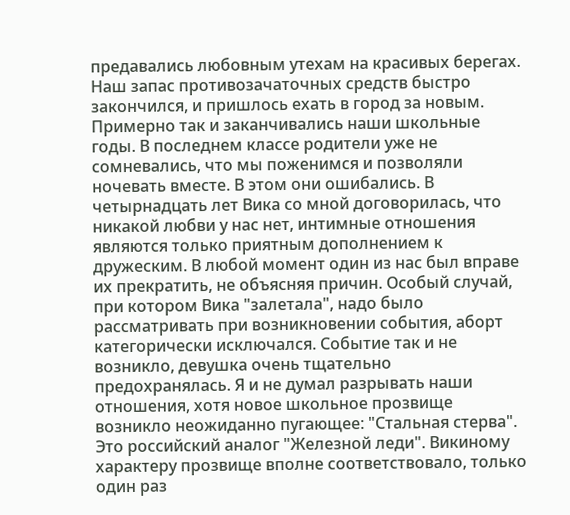предавались любовным утехам на красивых берегах. Наш запас противозачаточных средств быстро закончился, и пришлось ехать в город за новым.
Примерно так и заканчивались наши школьные годы. В последнем классе родители уже не сомневались, что мы поженимся и позволяли ночевать вместе. В этом они ошибались. В четырнадцать лет Вика со мной договорилась, что никакой любви у нас нет, интимные отношения являются только приятным дополнением к дружеским. В любой момент один из нас был вправе их прекратить, не объясняя причин. Особый случай, при котором Вика "залетала", надо было рассматривать при возникновении события, аборт категорически исключался. Событие так и не возникло, девушка очень тщательно предохранялась. Я и не думал разрывать наши отношения, хотя новое школьное прозвище возникло неожиданно пугающее: "Стальная стерва". Это российский аналог "Железной леди". Викиному характеру прозвище вполне соответствовало, только один раз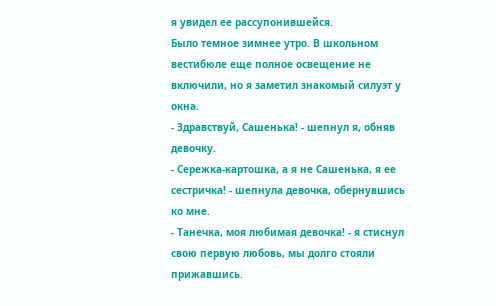я увидел ее рассупонившейся.
Было темное зимнее утро. В школьном вестибюле еще полное освещение не включили, но я заметил знакомый силуэт у окна.
- Здравствуй, Сашенька! - шепнул я, обняв девочку.
- Сережка-картошка, а я не Сашенька, я ее сестричка! - шепнула девочка, обернувшись ко мне.
- Танечка, моя любимая девочка! - я стиснул свою первую любовь, мы долго стояли прижавшись.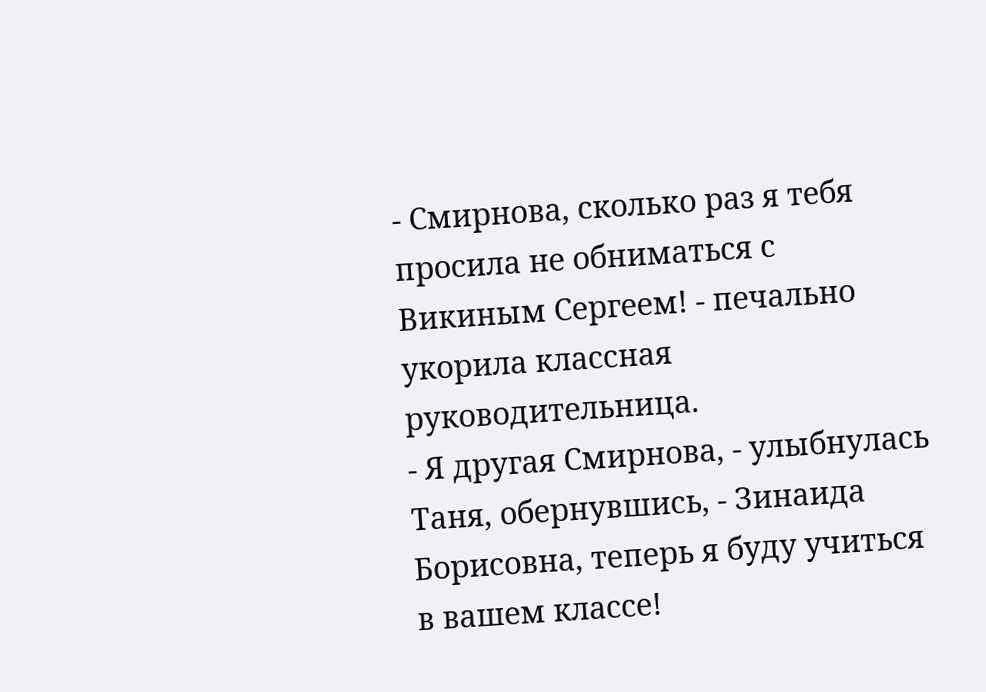- Смирнова, сколько раз я тебя просила не обниматься с Викиным Сергеем! - печально укорила классная руководительница.
- Я другая Смирнова, - улыбнулась Таня, обернувшись, - Зинаида Борисовна, теперь я буду учиться в вашем классе!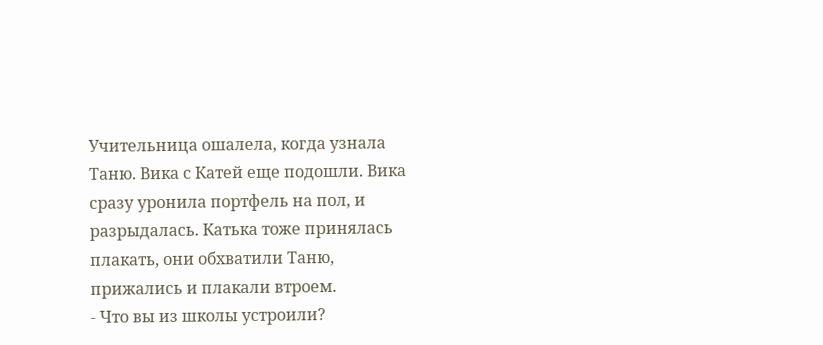Учительница ошалела, когда узнала Таню. Вика с Катей еще подошли. Вика сразу уронила портфель на пол, и разрыдалась. Катька тоже принялась плакать, они обхватили Таню, прижались и плакали втроем.
- Что вы из школы устроили?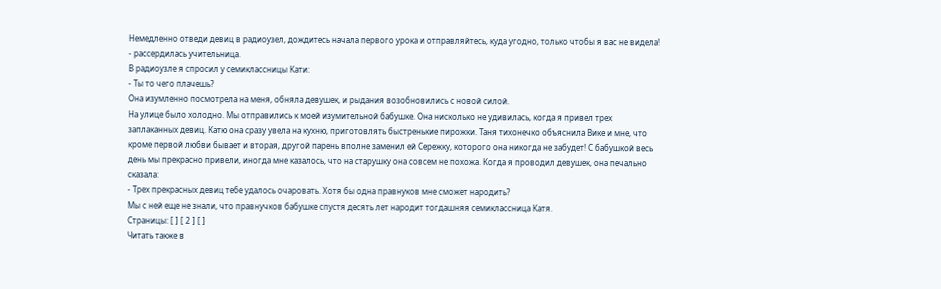Немедленно отведи девиц в радиоузел, дождитесь начала первого урока и отправляйтесь, куда угодно, только чтобы я вас не видела! - рассердилась учительница.
В радиоузле я спросил у семиклассницы Кати:
- Ты то чего плачешь?
Она изумленно посмотрела на меня, обняла девушек, и рыдания возобновились с новой силой.
На улице было холодно. Мы отправились к моей изумительной бабушке. Она нисколько не удивилась, когда я привел трех заплаканных девиц. Катю она сразу увела на кухню, приготовлять быстренькие пирожки. Таня тихонечко объяснила Вике и мне, что кроме первой любви бывает и вторая, другой парень вполне заменил ей Сережку, которого она никогда не забудет! С бабушкой весь день мы прекрасно привели, иногда мне казалось, что на старушку она совсем не похожа. Когда я проводил девушек, она печально сказала:
- Трех прекрасных девиц тебе удалось очаровать. Хотя бы одна правнуков мне сможет народить?
Мы с ней еще не знали, что правнучков бабушке спустя десять лет народит тогдашняя семиклассница Катя.
Страницы: [ ] [ 2 ] [ ]
Читать также в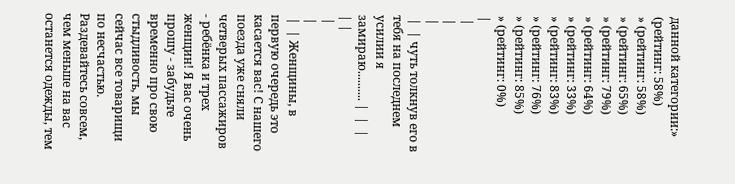данной категории:» (рейтинг: 58%)
» (рейтинг: 58%)
» (рейтинг: 65%)
» (рейтинг: 79%)
» (рейтинг: 64%)
» (рейтинг: 33%)
» (рейтинг: 83%)
» (рейтинг: 76%)
» (рейтинг: 85%)
» (рейтинг: 0%)
|
 |
 |
 |
 |  | чуть толкнув его в тебя на последнем усилии я замираю.......... |  |  |
| |
 |
 |
 |  | Женщины, в первую очередь это касается вас! С нашего поезда уже сняли четверых пассажиров - ребёнка и трех женщин! Я вас очень прошу - забудьте временно про свою стыдливость, мы сейчас все товарищи по несчастью. Раздевайтесь совсем, чем меньше на вас останется одежды, тем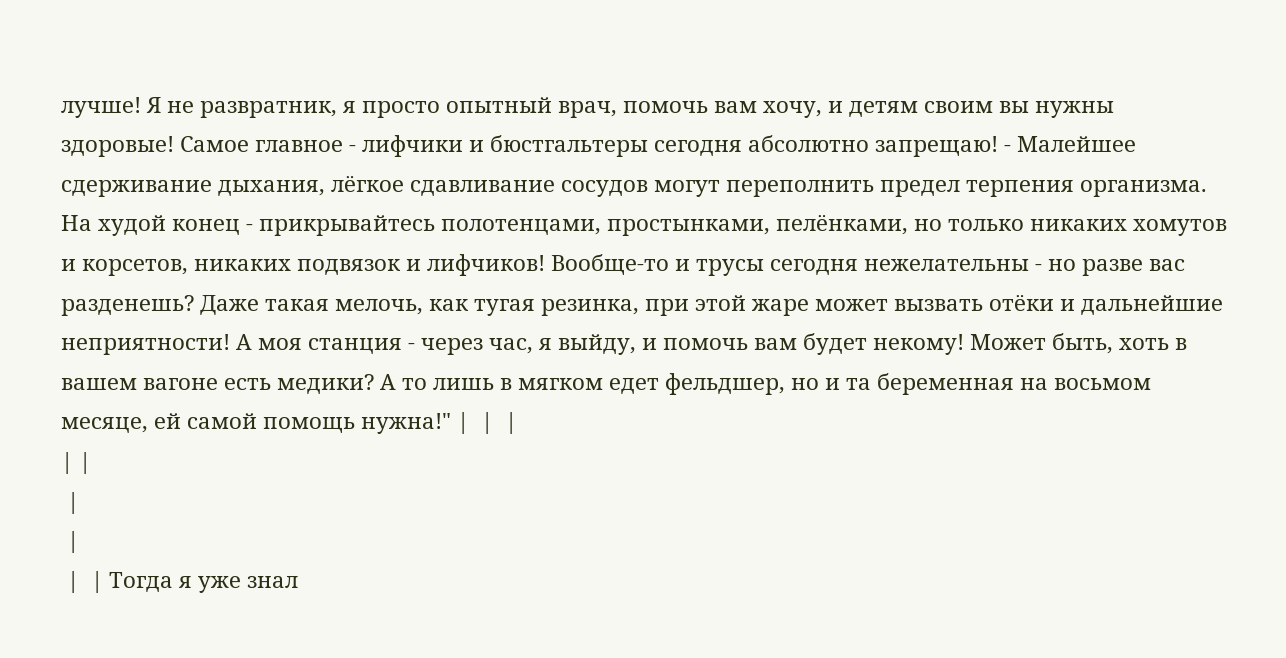лучше! Я не развратник, я просто опытный врач, помочь вам хочу, и детям своим вы нужны здоровые! Самое главное - лифчики и бюстгальтеры сегодня абсолютно запрещаю! - Малейшее сдерживание дыхания, лёгкое сдавливание сосудов могут переполнить предел терпения организма. На худой конец - прикрывайтесь полотенцами, простынками, пелёнками, но только никаких хомутов и корсетов, никаких подвязок и лифчиков! Вообще-то и трусы сегодня нежелательны - но разве вас разденешь? Даже такая мелочь, как тугая резинка, при этой жаре может вызвать отёки и дальнейшие неприятности! А моя станция - через час, я выйду, и помочь вам будет некому! Может быть, хоть в вашем вагоне есть медики? А то лишь в мягком едет фельдшер, но и та беременная на восьмом месяце, ей самой помощь нужна!" |  |  |
| |
 |
 |
 |  | Тогда я уже знал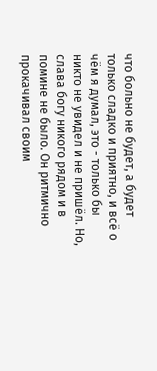что больно не будет, а будет только сладко и приятно, и всё о чём я думал, это - только бы никто не увидел и не пришёл. Но, слава богу никого рядом и в помине не было. Он ритмично прокачивал своим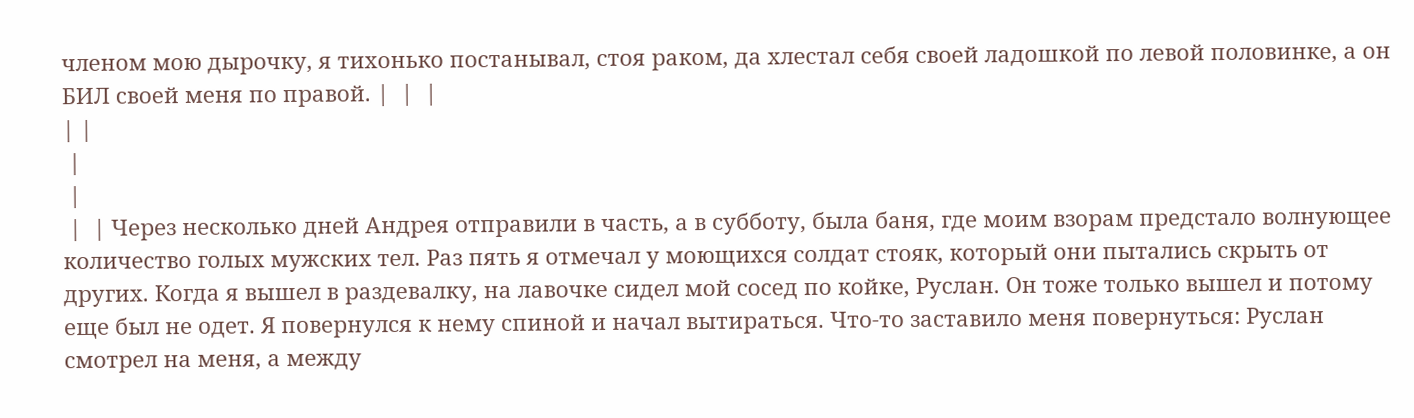членом мою дырочку, я тихонько постанывал, стоя раком, да хлестал себя своей ладошкой по левой половинке, а он БИЛ своей меня по правой. |  |  |
| |
 |
 |
 |  | Через несколько дней Андрея отправили в часть, а в субботу, была баня, где моим взорам предстало волнующее количество голых мужских тел. Раз пять я отмечал у моющихся солдат стояк, который они пытались скрыть от других. Когда я вышел в раздевалку, на лавочке сидел мой сосед по койке, Руслан. Он тоже только вышел и потому еще был не одет. Я повернулся к нему спиной и начал вытираться. Что-то заставило меня повернуться: Руслан смотрел на меня, а между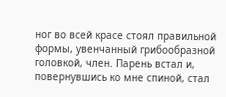ног во всей красе стоял правильной формы, увенчанный грибообразной головкой, член. Парень встал и, повернувшись ко мне спиной, стал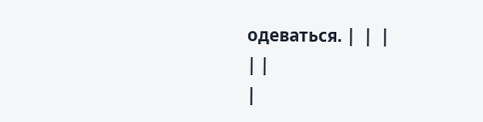одеваться. |  |  |
| |
|